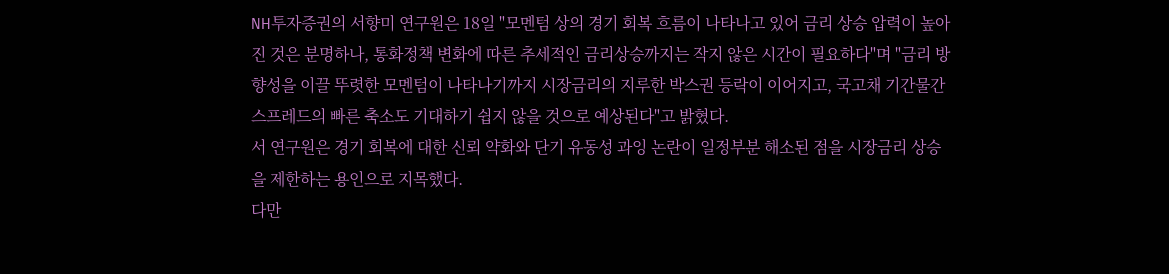NH투자증권의 서향미 연구원은 18일 "모멘텀 상의 경기 회복 흐름이 나타나고 있어 금리 상승 압력이 높아진 것은 분명하나, 통화정책 변화에 따른 추세적인 금리상승까지는 작지 않은 시간이 필요하다"며 "금리 방향성을 이끌 뚜렷한 모멘텀이 나타나기까지 시장금리의 지루한 박스권 등락이 이어지고, 국고채 기간물간 스프레드의 빠른 축소도 기대하기 쉽지 않을 것으로 예상된다"고 밝혔다.
서 연구원은 경기 회복에 대한 신뢰 약화와 단기 유동성 과잉 논란이 일정부분 해소된 점을 시장금리 상승을 제한하는 용인으로 지목했다.
다만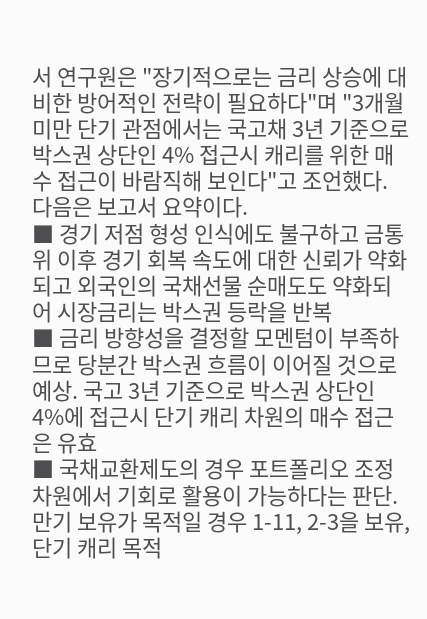서 연구원은 "장기적으로는 금리 상승에 대비한 방어적인 전략이 필요하다"며 "3개월미만 단기 관점에서는 국고채 3년 기준으로 박스권 상단인 4% 접근시 캐리를 위한 매수 접근이 바람직해 보인다"고 조언했다.
다음은 보고서 요약이다.
■ 경기 저점 형성 인식에도 불구하고 금통위 이후 경기 회복 속도에 대한 신뢰가 약화되고 외국인의 국채선물 순매도도 약화되어 시장금리는 박스권 등락을 반복
■ 금리 방향성을 결정할 모멘텀이 부족하므로 당분간 박스권 흐름이 이어질 것으로 예상. 국고 3년 기준으로 박스권 상단인 4%에 접근시 단기 캐리 차원의 매수 접근은 유효
■ 국채교환제도의 경우 포트폴리오 조정 차원에서 기회로 활용이 가능하다는 판단. 만기 보유가 목적일 경우 1-11, 2-3을 보유, 단기 캐리 목적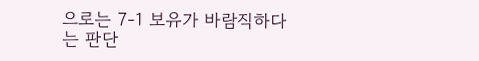으로는 7-1 보유가 바람직하다는 판단